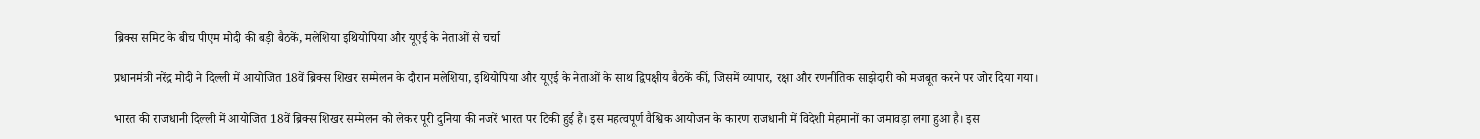ब्रिक्स समिट के बीच पीएम मोदी की बड़ी बैठकें, मलेशिया इथियोपिया और यूएई के नेताओं से चर्चा

प्रधानमंत्री नरेंद्र मोदी ने दिल्ली में आयोजित 18वें ब्रिक्स शिखर सम्मेलन के दौरान मलेशिया, इथियोपिया और यूएई के नेताओं के साथ द्विपक्षीय बैठकें कीं, जिसमें व्यापार, रक्षा और रणनीतिक साझेदारी को मजबूत करने पर जोर दिया गया।

भारत की राजधानी दिल्ली में आयोजित 18वें ब्रिक्स शिखर सम्मेलन को लेकर पूरी दुनिया की नजरें भारत पर टिकी हुई हैं। इस महत्वपूर्ण वैश्विक आयोजन के कारण राजधानी में विदेशी मेहमानों का जमावड़ा लगा हुआ है। इस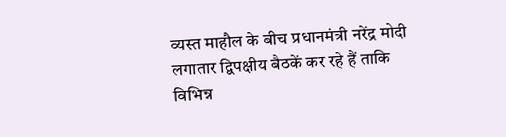व्यस्त माहौल के बीच प्रधानमंत्री नरेंद्र मोदी लगातार द्विपक्षीय बैठकें कर रहे हैं ताकि विभिन्न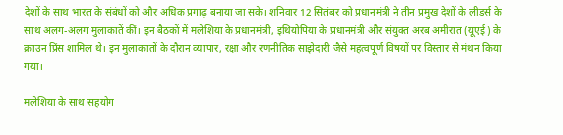देशों के साथ भारत के संबंधों को और अधिक प्रगाढ़ बनाया जा सके। शनिवार 12 सितंबर को प्रधानमंत्री ने तीन प्रमुख देशों के लीडर्स के साथ अलग-अलग मुलाकातें कीं। इन बैठकों में मलेशिया के प्रधानमंत्री, इथियोपिया के प्रधानमंत्री और संयुक्त अरब अमीरात (यूएई) के क्राउन प्रिंस शामिल थे। इन मुलाकातों के दौरान व्यापार, रक्षा और रणनीतिक साझेदारी जैसे महत्वपूर्ण विषयों पर विस्तार से मंथन किया गया।

मलेशिया के साथ सहयोग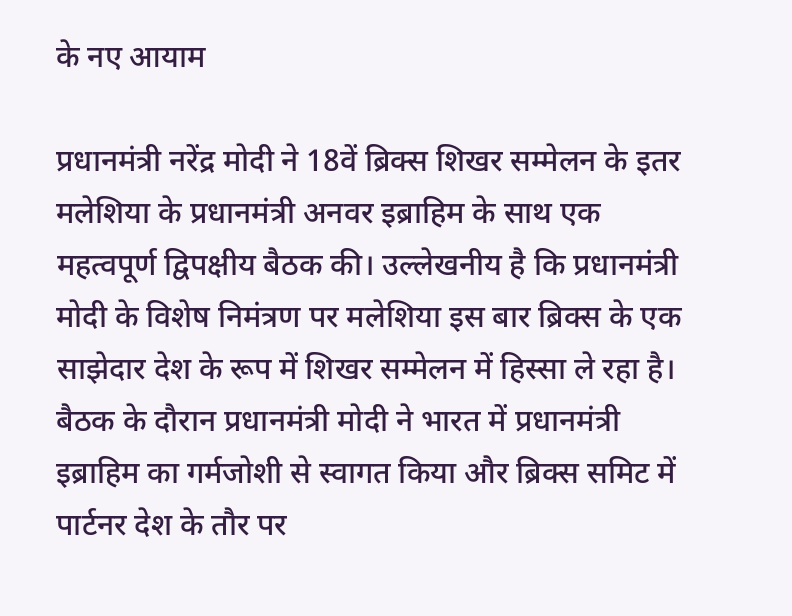के नए आयाम

प्रधानमंत्री नरेंद्र मोदी ने 18वें ब्रिक्स शिखर सम्मेलन के इतर मलेशिया के प्रधानमंत्री अनवर इब्राहिम के साथ एक महत्वपूर्ण द्विपक्षीय बैठक की। उल्लेखनीय है कि प्रधानमंत्री मोदी के विशेष निमंत्रण पर मलेशिया इस बार ब्रिक्स के एक साझेदार देश के रूप में शिखर सम्मेलन में हिस्सा ले रहा है। बैठक के दौरान प्रधानमंत्री मोदी ने भारत में प्रधानमंत्री इब्राहिम का गर्मजोशी से स्वागत किया और ब्रिक्स समिट में पार्टनर देश के तौर पर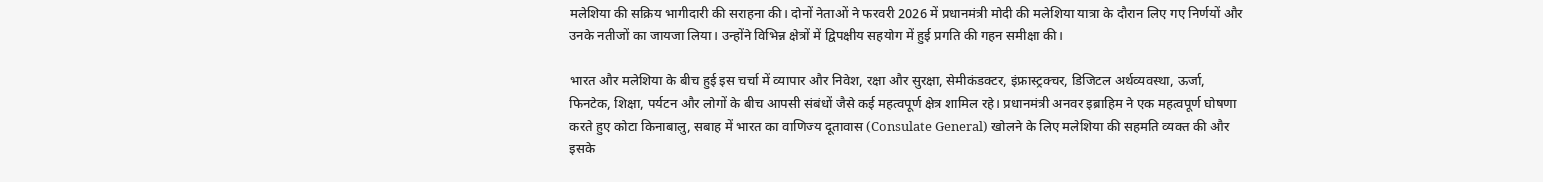मलेशिया की सक्रिय भागीदारी की सराहना की। दोनों नेताओं ने फरवरी 2026 में प्रधानमंत्री मोदी की मलेशिया यात्रा के दौरान लिए गए निर्णयों और उनके नतीजों का जायजा लिया। उन्होंने विभिन्न क्षेत्रों में द्विपक्षीय सहयोग में हुई प्रगति की गहन समीक्षा की।

भारत और मलेशिया के बीच हुई इस चर्चा में व्यापार और निवेश, रक्षा और सुरक्षा, सेमीकंडक्टर, इंफ्रास्ट्रक्चर, डिजिटल अर्थव्यवस्था, ऊर्जा, फिनटेक, शिक्षा, पर्यटन और लोगों के बीच आपसी संबंधों जैसे कई महत्वपूर्ण क्षेत्र शामिल रहे। प्रधानमंत्री अनवर इब्राहिम ने एक महत्वपूर्ण घोषणा करते हुए कोटा किनाबालु, सबाह में भारत का वाणिज्य दूतावास (Consulate General) खोलने के लिए मलेशिया की सहमति व्यक्त की और इसके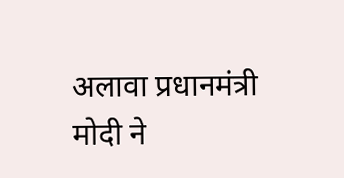अलावा प्रधानमंत्री मोदी ने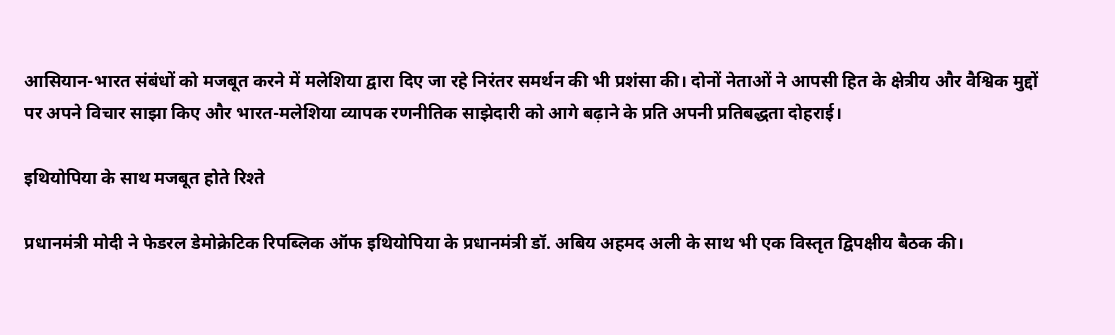आसियान-भारत संबंधों को मजबूत करने में मलेशिया द्वारा दिए जा रहे निरंतर समर्थन की भी प्रशंसा की। दोनों नेताओं ने आपसी हित के क्षेत्रीय और वैश्विक मुद्दों पर अपने विचार साझा किए और भारत-मलेशिया व्यापक रणनीतिक साझेदारी को आगे बढ़ाने के प्रति अपनी प्रतिबद्धता दोहराई।

इथियोपिया के साथ मजबूत होते रिश्ते

प्रधानमंत्री मोदी ने फेडरल डेमोक्रेटिक रिपब्लिक ऑफ इथियोपिया के प्रधानमंत्री डॉ. अबिय अहमद अली के साथ भी एक विस्तृत द्विपक्षीय बैठक की।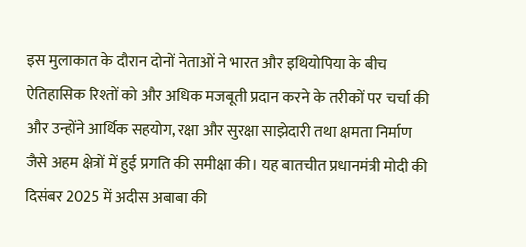इस मुलाकात के दौरान दोनों नेताओं ने भारत और इथियोपिया के बीच ऐतिहासिक रिश्तों को और अधिक मजबूती प्रदान करने के तरीकों पर चर्चा की और उन्होंने आर्थिक सहयोग, रक्षा और सुरक्षा साझेदारी तथा क्षमता निर्माण जैसे अहम क्षेत्रों में हुई प्रगति की समीक्षा की। यह बातचीत प्रधानमंत्री मोदी की दिसंबर 2025 में अदीस अबाबा की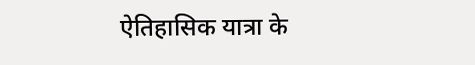ऐतिहासिक यात्रा के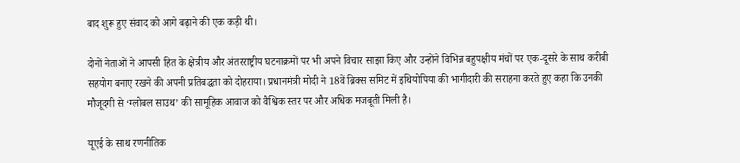बाद शुरू हुए संवाद को आगे बढ़ाने की एक कड़ी थी।

दोनों नेताओं ने आपसी हित के क्षेत्रीय और अंतरराष्ट्रीय घटनाक्रमों पर भी अपने विचार साझा किए और उन्होंने विभिन्न बहुपक्षीय मंचों पर एक-दूसरे के साथ करीबी सहयोग बनाए रखने की अपनी प्रतिबद्धता को दोहराया। प्रधानमंत्री मोदी ने 18वें ब्रिक्स समिट में इथियोपिया की भागीदारी की सराहना करते हुए कहा कि उनकी मौजूदगी से ‘ग्लोबल साउथ’ की सामूहिक आवाज को वैश्विक स्तर पर और अधिक मजबूती मिली है।

यूएई के साथ रणनीतिक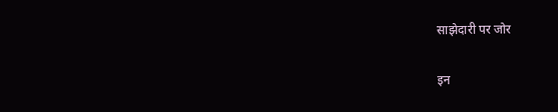साझेदारी पर जोर

इन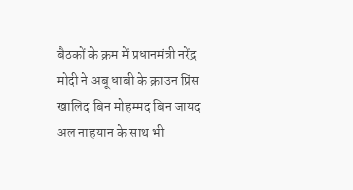बैठकों के क्रम में प्रधानमंत्री नरेंद्र मोदी ने अबू धाबी के क्राउन प्रिंस खालिद बिन मोहम्मद बिन जायद अल नाहयान के साथ भी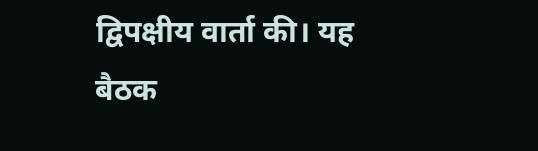द्विपक्षीय वार्ता की। यह बैठक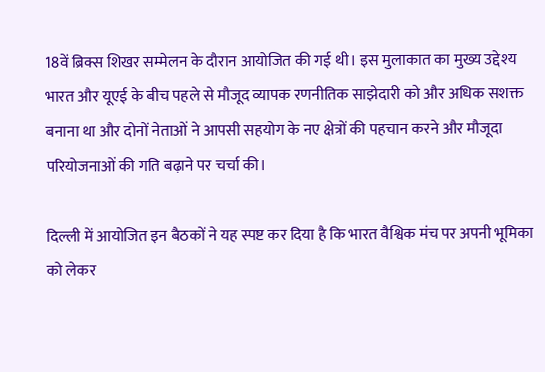18वें ब्रिक्स शिखर सम्मेलन के दौरान आयोजित की गई थी। इस मुलाकात का मुख्य उद्देश्य भारत और यूएई के बीच पहले से मौजूद व्यापक रणनीतिक साझेदारी को और अधिक सशक्त बनाना था और दोनों नेताओं ने आपसी सहयोग के नए क्षेत्रों की पहचान करने और मौजूदा परियोजनाओं की गति बढ़ाने पर चर्चा की।

दिल्ली में आयोजित इन बैठकों ने यह स्पष्ट कर दिया है कि भारत वैश्विक मंच पर अपनी भूमिका को लेकर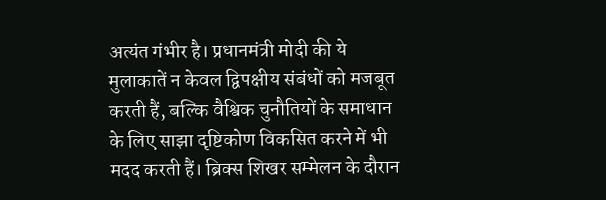अत्यंत गंभीर है। प्रधानमंत्री मोदी की ये मुलाकातें न केवल द्विपक्षीय संबंधों को मजबूत करती हैं, बल्कि वैश्विक चुनौतियों के समाधान के लिए साझा दृष्टिकोण विकसित करने में भी मदद करती हैं। ब्रिक्स शिखर सम्मेलन के दौरान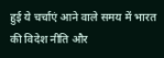हुई ये चर्चाएं आने वाले समय में भारत की विदेश नीति और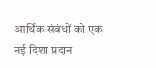आर्थिक संबंधों को एक नई दिशा प्रदान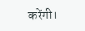करेंगी।